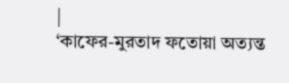|
‘কাফের-মুরতাদ ফতোয়া অত্যন্ত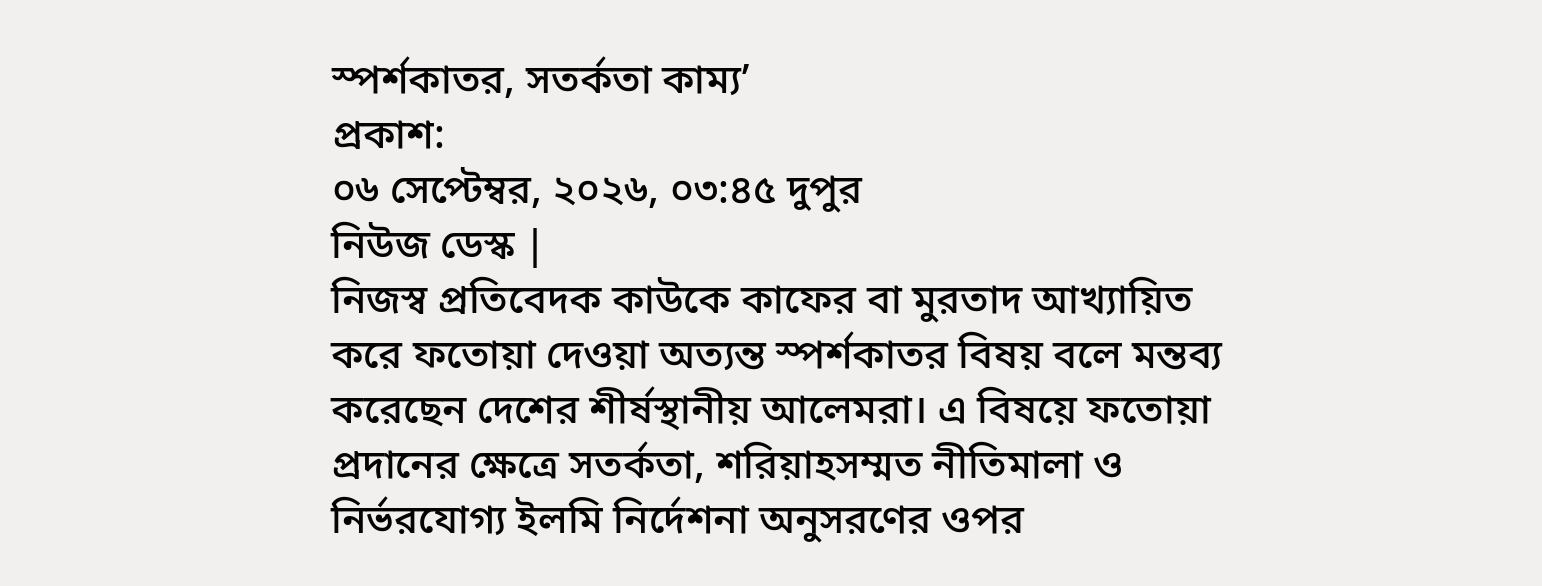স্পর্শকাতর, সতর্কতা কাম্য’
প্রকাশ:
০৬ সেপ্টেম্বর, ২০২৬, ০৩:৪৫ দুপুর
নিউজ ডেস্ক |
নিজস্ব প্রতিবেদক কাউকে কাফের বা মুরতাদ আখ্যায়িত করে ফতোয়া দেওয়া অত্যন্ত স্পর্শকাতর বিষয় বলে মন্তব্য করেছেন দেশের শীর্ষস্থানীয় আলেমরা। এ বিষয়ে ফতোয়া প্রদানের ক্ষেত্রে সতর্কতা, শরিয়াহসম্মত নীতিমালা ও নির্ভরযোগ্য ইলমি নির্দেশনা অনুসরণের ওপর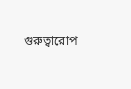গুরুত্বারোপ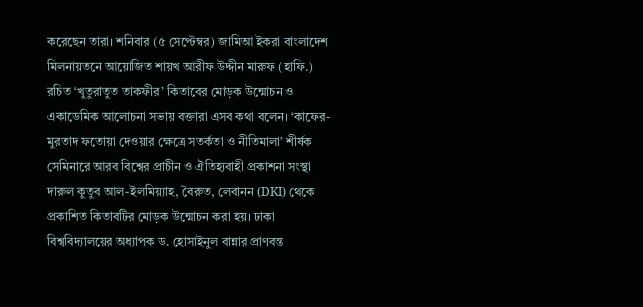করেছেন তারা। শনিবার (৫ সেপ্টেম্বর) জামিআ ইকরা বাংলাদেশ মিলনায়তনে আয়োজিত শায়খ আরীফ উদ্দীন মারুফ (হাফি.) রচিত ‘খুতুরাতুত তাকফীর’ কিতাবের মোড়ক উন্মোচন ও একাডেমিক আলোচনা সভায় বক্তারা এসব কথা বলেন। ‘কাফের-মুরতাদ ফতোয়া দেওয়ার ক্ষেত্রে সতর্কতা ও নীতিমালা’ শীর্ষক সেমিনারে আরব বিশ্বের প্রাচীন ও ঐতিহ্যবাহী প্রকাশনা সংস্থা দারুল কুতুব আল-ইলমিয়্যাহ, বৈরুত, লেবানন (DKI) থেকে প্রকাশিত কিতাবটির মোড়ক উন্মোচন করা হয়। ঢাকা বিশ্ববিদ্যালয়ের অধ্যাপক ড. হোসাইনুল বান্নার প্রাণবন্ত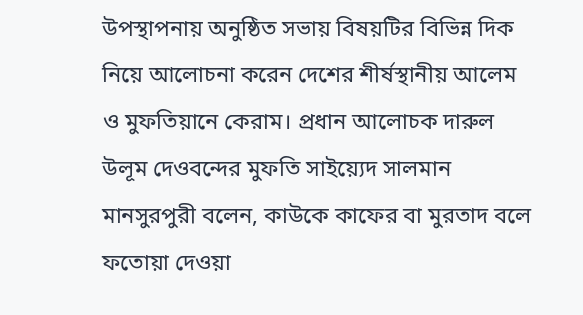উপস্থাপনায় অনুষ্ঠিত সভায় বিষয়টির বিভিন্ন দিক নিয়ে আলোচনা করেন দেশের শীর্ষস্থানীয় আলেম ও মুফতিয়ানে কেরাম। প্রধান আলোচক দারুল উলূম দেওবন্দের মুফতি সাইয়্যেদ সালমান মানসুরপুরী বলেন, কাউকে কাফের বা মুরতাদ বলে ফতোয়া দেওয়া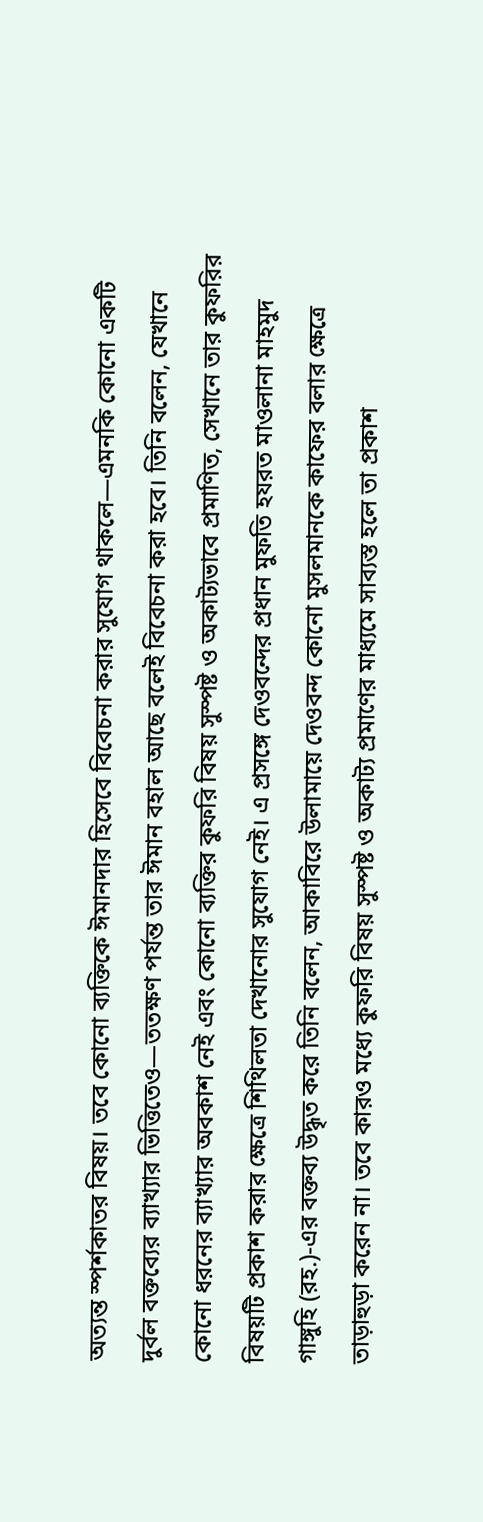অত্যন্ত স্পর্শকাতর বিষয়। তবে কোনো ব্যক্তিকে ঈমানদার হিসেবে বিবেচনা করার সুযোগ থাকলে—এমনকি কোনো একটি দুর্বল বক্তব্যের ব্যাখ্যার ভিত্তিতেও—ততক্ষণ পর্যন্ত তার ঈমান বহাল আছে বলেই বিবেচনা করা হবে। তিনি বলেন, যেখানে কোনো ধরনের ব্যাখ্যার অবকাশ নেই এবং কোনো ব্যক্তির কুফরি বিষয় সুস্পষ্ট ও অকাট্যভাবে প্রমাণিত, সেখানে তার কুফরির বিষয়টি প্রকাশ করার ক্ষেত্রে শিথিলতা দেখানোর সুযোগ নেই। এ প্রসঙ্গে দেওবন্দের প্রধান মুফতি হযরত মাওলানা মাহমুদ গাঙ্গুহি (রহ.)-এর বক্তব্য উদ্ধৃত করে তিনি বলেন, আকাবিরে উলামায়ে দেওবন্দ কোনো মুসলমানকে কাফের বলার ক্ষেত্রে তাড়াহুড়া করেন না। তবে কারও মধ্যে কুফরি বিষয় সুস্পষ্ট ও অকাট্য প্রমাণের মাধ্যমে সাব্যস্ত হলে তা প্রকাশ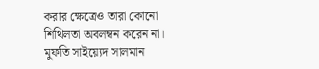করার ক্ষেত্রেও তারা কোনো শিথিলতা অবলম্বন করেন না। মুফতি সাইয়্যেদ সালমান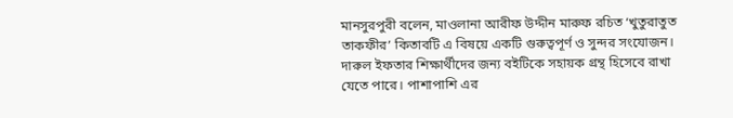মানসুরপুরী বলেন, মাওলানা আরীফ উদ্দীন মারুফ রচিত ‘খুতুরাতুত তাকফীর’ কিতাবটি এ বিষয়ে একটি গুরুত্বপূর্ণ ও সুন্দর সংযোজন। দারুল ইফতার শিক্ষার্থীদের জন্য বইটিকে সহায়ক গ্রন্থ হিসেবে রাখা যেতে পারে। পাশাপাশি এর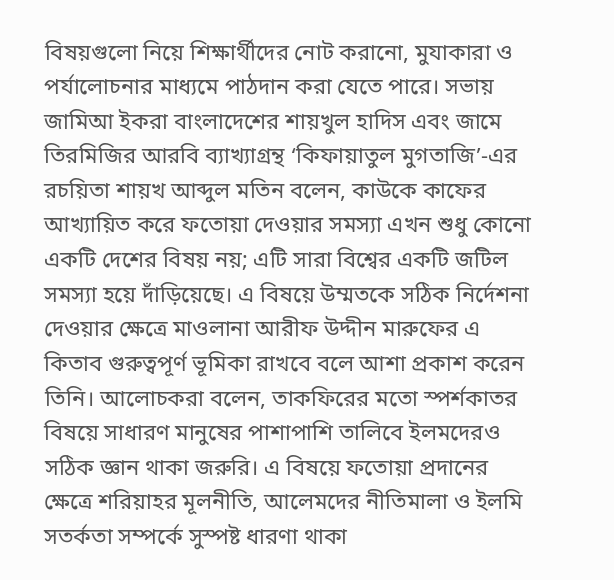বিষয়গুলো নিয়ে শিক্ষার্থীদের নোট করানো, মুযাকারা ও পর্যালোচনার মাধ্যমে পাঠদান করা যেতে পারে। সভায় জামিআ ইকরা বাংলাদেশের শায়খুল হাদিস এবং জামে তিরমিজির আরবি ব্যাখ্যাগ্রন্থ ‘কিফায়াতুল মুগতাজি’-এর রচয়িতা শায়খ আব্দুল মতিন বলেন, কাউকে কাফের আখ্যায়িত করে ফতোয়া দেওয়ার সমস্যা এখন শুধু কোনো একটি দেশের বিষয় নয়; এটি সারা বিশ্বের একটি জটিল সমস্যা হয়ে দাঁড়িয়েছে। এ বিষয়ে উম্মতকে সঠিক নির্দেশনা দেওয়ার ক্ষেত্রে মাওলানা আরীফ উদ্দীন মারুফের এ কিতাব গুরুত্বপূর্ণ ভূমিকা রাখবে বলে আশা প্রকাশ করেন তিনি। আলোচকরা বলেন, তাকফিরের মতো স্পর্শকাতর বিষয়ে সাধারণ মানুষের পাশাপাশি তালিবে ইলমদেরও সঠিক জ্ঞান থাকা জরুরি। এ বিষয়ে ফতোয়া প্রদানের ক্ষেত্রে শরিয়াহর মূলনীতি, আলেমদের নীতিমালা ও ইলমি সতর্কতা সম্পর্কে সুস্পষ্ট ধারণা থাকা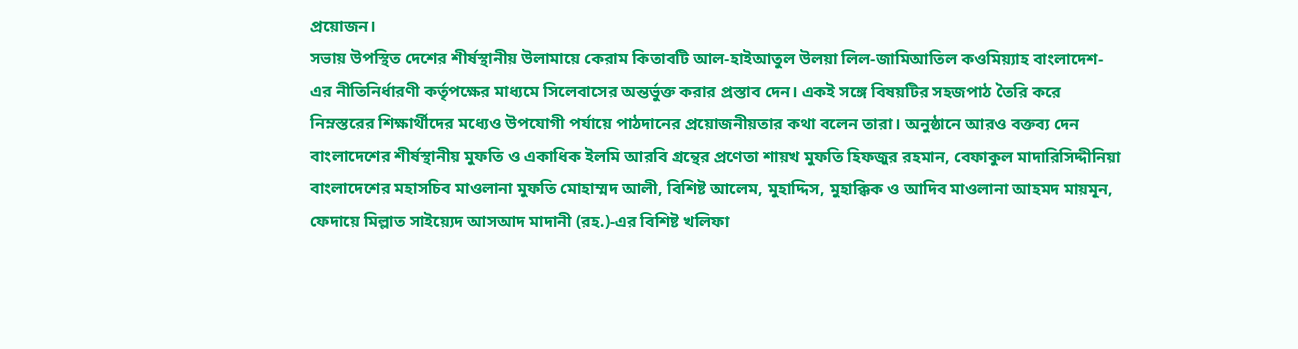প্রয়োজন।
সভায় উপস্থিত দেশের শীর্ষস্থানীয় উলামায়ে কেরাম কিতাবটি আল-হাইআতুল উলয়া লিল-জামিআতিল কওমিয়্যাহ বাংলাদেশ-এর নীতিনির্ধারণী কর্তৃপক্ষের মাধ্যমে সিলেবাসের অন্তর্ভুক্ত করার প্রস্তাব দেন। একই সঙ্গে বিষয়টির সহজপাঠ তৈরি করে নিম্নস্তরের শিক্ষার্থীদের মধ্যেও উপযোগী পর্যায়ে পাঠদানের প্রয়োজনীয়তার কথা বলেন তারা। অনুষ্ঠানে আরও বক্তব্য দেন বাংলাদেশের শীর্ষস্থানীয় মুফতি ও একাধিক ইলমি আরবি গ্রন্থের প্রণেতা শায়খ মুফতি হিফজুর রহমান, বেফাকুল মাদারিসিদ্দীনিয়া বাংলাদেশের মহাসচিব মাওলানা মুফতি মোহাম্মদ আলী, বিশিষ্ট আলেম, মুহাদ্দিস, মুহাক্কিক ও আদিব মাওলানা আহমদ মায়মূন, ফেদায়ে মিল্লাত সাইয়্যেদ আসআদ মাদানী (রহ.)-এর বিশিষ্ট খলিফা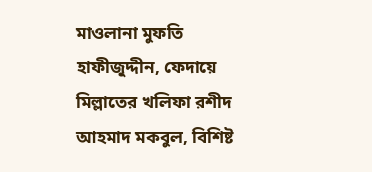মাওলানা মুফতি হাফীজুদ্দীন, ফেদায়ে মিল্লাতের খলিফা রশীদ আহমাদ মকবুল, বিশিষ্ট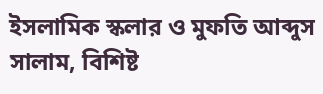ইসলামিক স্কলার ও মুফতি আব্দুস সালাম, বিশিষ্ট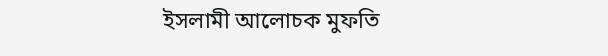ইসলামী আলোচক মুফতি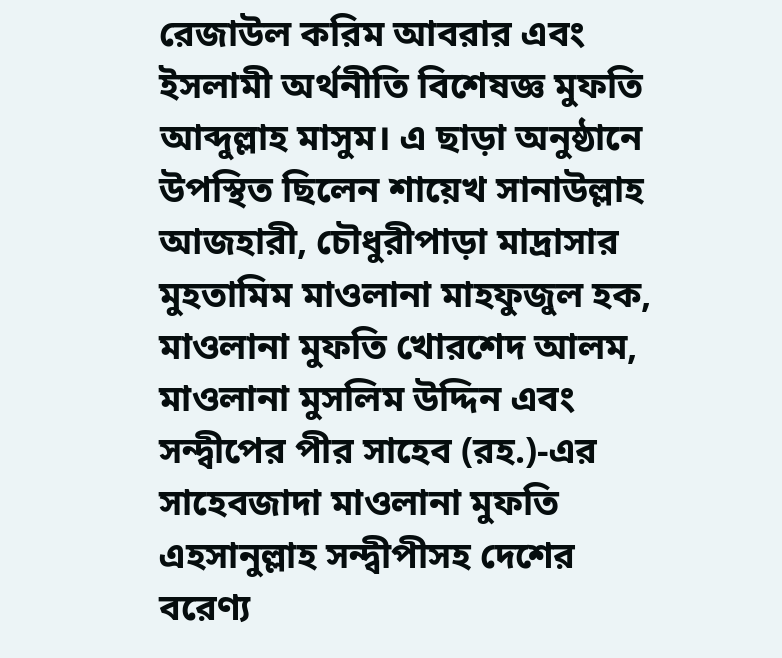রেজাউল করিম আবরার এবং ইসলামী অর্থনীতি বিশেষজ্ঞ মুফতি আব্দুল্লাহ মাসুম। এ ছাড়া অনুষ্ঠানে উপস্থিত ছিলেন শায়েখ সানাউল্লাহ আজহারী, চৌধুরীপাড়া মাদ্রাসার মুহতামিম মাওলানা মাহফুজুল হক, মাওলানা মুফতি খোরশেদ আলম, মাওলানা মুসলিম উদ্দিন এবং সন্দ্বীপের পীর সাহেব (রহ.)-এর সাহেবজাদা মাওলানা মুফতি এহসানুল্লাহ সন্দ্বীপীসহ দেশের বরেণ্য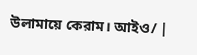উলামায়ে কেরাম। আইও/ |